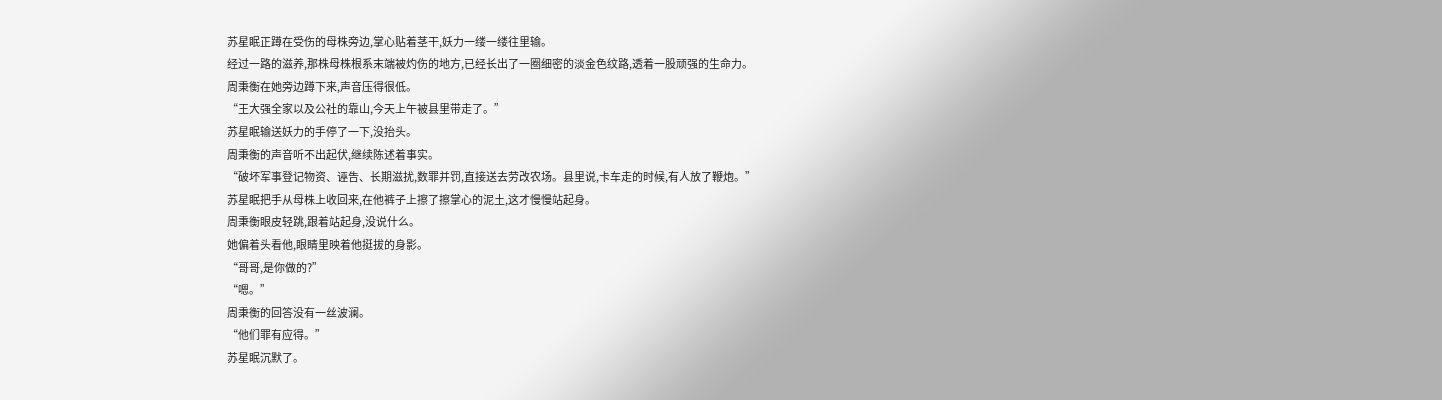苏星眠正蹲在受伤的母株旁边,掌心贴着茎干,妖力一缕一缕往里输。
经过一路的滋养,那株母株根系末端被灼伤的地方,已经长出了一圈细密的淡金色纹路,透着一股顽强的生命力。
周秉衡在她旁边蹲下来,声音压得很低。
“王大强全家以及公社的靠山,今天上午被县里带走了。”
苏星眠输送妖力的手停了一下,没抬头。
周秉衡的声音听不出起伏,继续陈述着事实。
“破坏军事登记物资、诬告、长期滋扰,数罪并罚,直接送去劳改农场。县里说,卡车走的时候,有人放了鞭炮。”
苏星眠把手从母株上收回来,在他裤子上擦了擦掌心的泥土,这才慢慢站起身。
周秉衡眼皮轻跳,跟着站起身,没说什么。
她偏着头看他,眼睛里映着他挺拔的身影。
“哥哥,是你做的?”
“嗯。”
周秉衡的回答没有一丝波澜。
“他们罪有应得。”
苏星眠沉默了。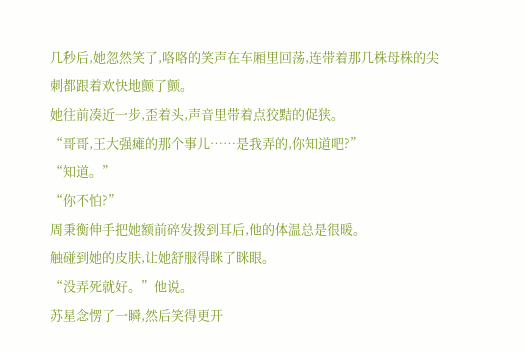几秒后,她忽然笑了,咯咯的笑声在车厢里回荡,连带着那几株母株的尖刺都跟着欢快地颤了颤。
她往前凑近一步,歪着头,声音里带着点狡黠的促狭。
“哥哥,王大强瘫的那个事儿……是我弄的,你知道吧?”
“知道。”
“你不怕?”
周秉衡伸手把她额前碎发拨到耳后,他的体温总是很暖。
触碰到她的皮肤,让她舒服得眯了眯眼。
“没弄死就好。”他说。
苏星念愣了一瞬,然后笑得更开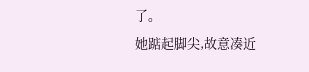了。
她踮起脚尖,故意凑近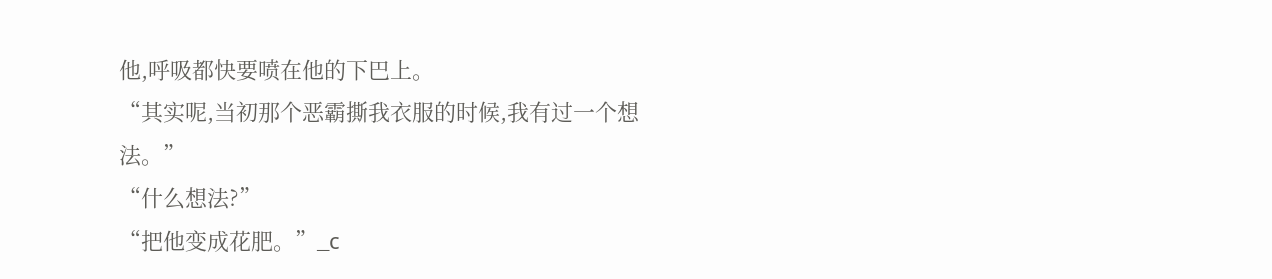他,呼吸都快要喷在他的下巴上。
“其实呢,当初那个恶霸撕我衣服的时候,我有过一个想法。”
“什么想法?”
“把他变成花肥。”_c